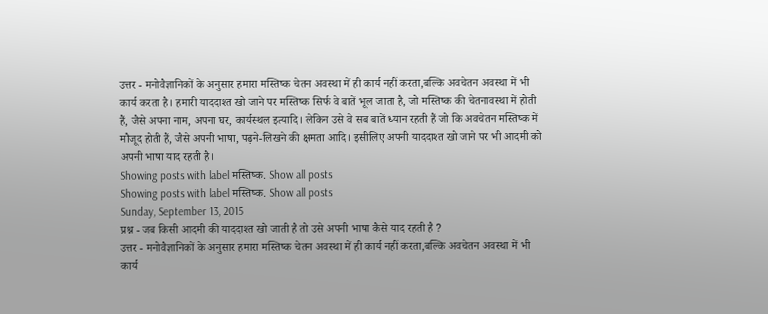उत्तर - मनोवैज्ञानिकों के अनुसार हमारा मस्तिष्क चेतन अवस्था में ही कार्य नहीं करता,बल्कि अवचेतन अवस्था में भी कार्य करता है। हमारी याददाश्त खो जाने पर मस्तिष्क सिर्फ वे बातें भूल जाता है, जो मस्तिष्क की चेतनावस्था में होती हैं, जैसे अपना नाम, अपना घर, कार्यस्थल इत्यादि। लेकिन उसे वे सब बातें ध्यान रहती हैं जो कि अवचेतन मस्तिष्क में मौजूद होती हैं, जैसे अपनी भाषा, पढ़ने-लिखने की क्षमता आदि। इसीलिए अपनी याददाश्त खो जाने पर भी आदमी को अपनी भाषा याद रहती है।
Showing posts with label मस्तिष्क. Show all posts
Showing posts with label मस्तिष्क. Show all posts
Sunday, September 13, 2015
प्रश्न - जब किसी आदमी की याददाश्त खो जाती है तो उसे अपनी भाषा कैसे याद रहती है ?
उत्तर - मनोवैज्ञानिकों के अनुसार हमारा मस्तिष्क चेतन अवस्था में ही कार्य नहीं करता,बल्कि अवचेतन अवस्था में भी कार्य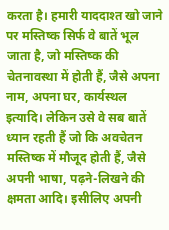करता है। हमारी याददाश्त खो जाने पर मस्तिष्क सिर्फ वे बातें भूल जाता है, जो मस्तिष्क की चेतनावस्था में होती हैं, जैसे अपना नाम, अपना घर, कार्यस्थल इत्यादि। लेकिन उसे वे सब बातें ध्यान रहती हैं जो कि अवचेतन मस्तिष्क में मौजूद होती हैं, जैसे अपनी भाषा, पढ़ने-लिखने की क्षमता आदि। इसीलिए अपनी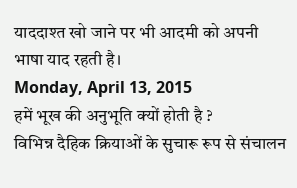याददाश्त खो जाने पर भी आदमी को अपनी भाषा याद रहती है।
Monday, April 13, 2015
हमें भूख की अनुभूति क्यों होती है ?
विभिन्न दैहिक क्रियाओं के सुचारू रूप से संचालन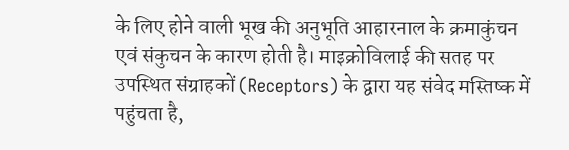के लिए होने वाली भूख की अनुभूति आहारनाल के क्रमाकुंचन एवं संकुचन के कारण होती है। माइक्रोविलाई की सतह पर उपस्थित संग्राहकों (Receptors) के द्वारा यह संवेद मस्तिष्क में पहुंचता है,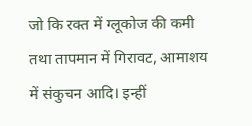जो कि रक्त में ग्लूकोज की कमी तथा तापमान में गिरावट, आमाशय में संकुचन आदि। इन्हीं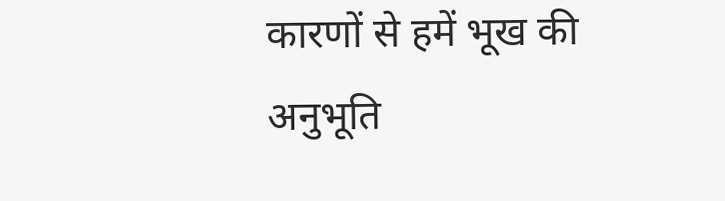कारणों से हमें भूख की अनुभूति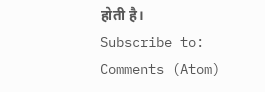होती है।
Subscribe to:
Comments (Atom)